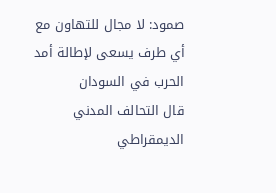صمود: لا مجال للتهاون مع أي طرف يسعى لإطالة أمد الحرب في السودان
قال التحالف المدني الديمقراطي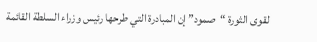لقوى الثورة “صمود” إن المبادرة التي طرحها رئيس وزراء السلطة القائمة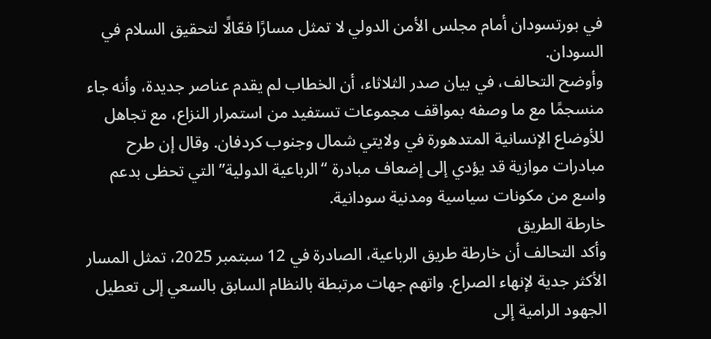في بورتسودان أمام مجلس الأمن الدولي لا تمثل مسارًا فعّالًا لتحقيق السلام في السودان.
وأوضح التحالف، في بيان صدر الثلاثاء، أن الخطاب لم يقدم عناصر جديدة، وأنه جاء منسجمًا مع ما وصفه بمواقف مجموعات تستفيد من استمرار النزاع، مع تجاهل للأوضاع الإنسانية المتدهورة في ولايتي شمال وجنوب كردفان. وقال إن طرح مبادرات موازية قد يؤدي إلى إضعاف مبادرة “الرباعية الدولية” التي تحظى بدعم واسع من مكونات سياسية ومدنية سودانية.
خارطة الطريق
وأكد التحالف أن خارطة طريق الرباعية، الصادرة في 12 سبتمبر 2025، تمثل المسار الأكثر جدية لإنهاء الصراع. واتهم جهات مرتبطة بالنظام السابق بالسعي إلى تعطيل الجهود الرامية إلى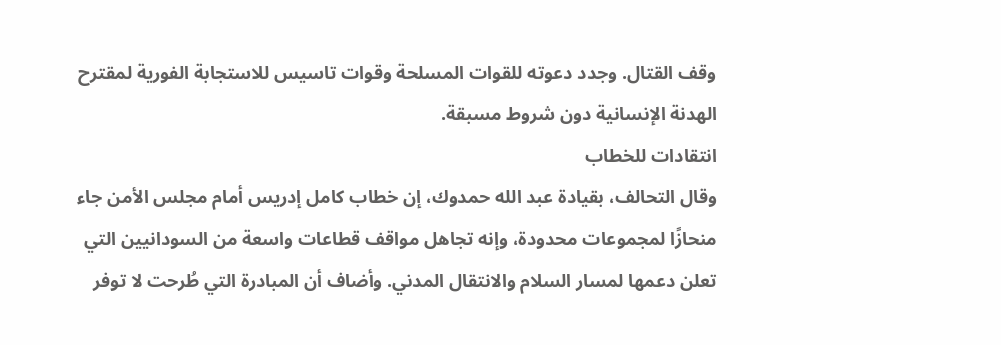وقف القتال. وجدد دعوته للقوات المسلحة وقوات تاسيس للاستجابة الفورية لمقترح الهدنة الإنسانية دون شروط مسبقة.
انتقادات للخطاب
وقال التحالف، بقيادة عبد الله حمدوك، إن خطاب كامل إدريس أمام مجلس الأمن جاء منحازًا لمجموعات محدودة، وإنه تجاهل مواقف قطاعات واسعة من السودانيين التي تعلن دعمها لمسار السلام والانتقال المدني. وأضاف أن المبادرة التي طُرحت لا توفر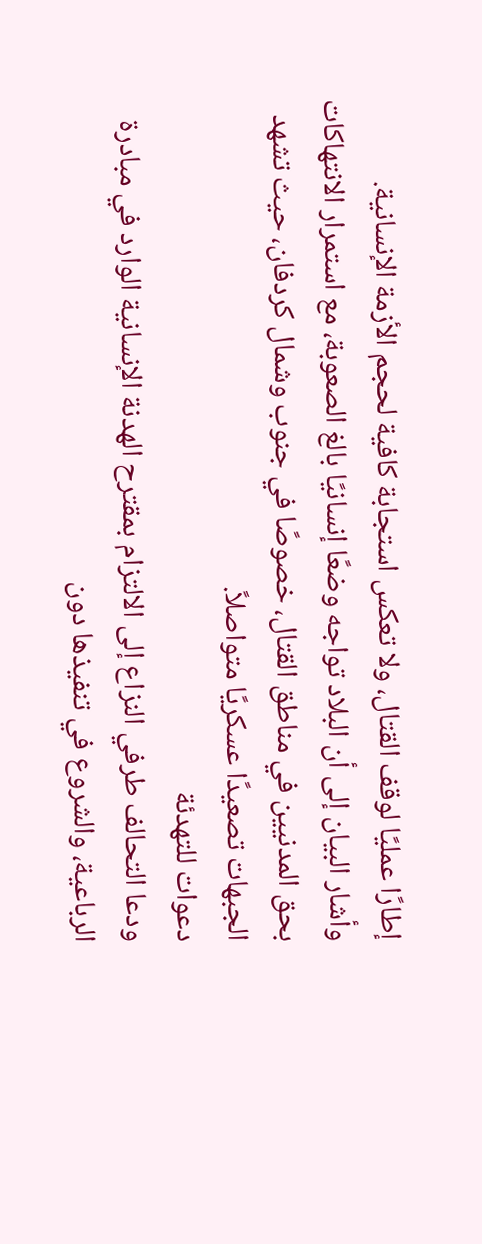إطارًا عمليًا لوقف القتال، ولا تعكس استجابة كافية لحجم الأزمة الإنسانية.
وأشار البيان إلى أن البلاد تواجه وضعًا إنسانيًا بالغ الصعوبة، مع استمرار الانتهاكات بحق المدنيين في مناطق القتال، خصوصًا في جنوب وشمال كردفان، حيث تشهد الجبهات تصعيدًا عسكريًا متواصلاً.
دعوات للتهدئة
ودعا التحالف طرفي النزاع إلى الالتزام بمقترح الهدنة الإنسانية الوارد في مبادرة الرباعية، والشروع في تنفيذها دون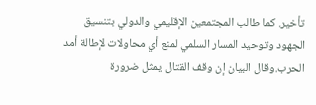تأخير. كما طالب المجتمعين الإقليمي والدولي بتنسيق الجهود وتوحيد المسار السلمي لمنع أي محاولات لإطالة أمد الحرب.وقال البيان إن وقف القتال يمثل ضرورة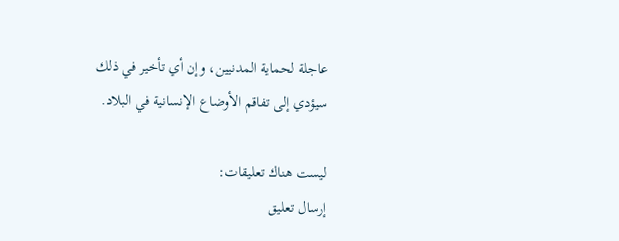عاجلة لحماية المدنيين، وإن أي تأخير في ذلك سيؤدي إلى تفاقم الأوضاع الإنسانية في البلاد.

ليست هناك تعليقات:
إرسال تعليق